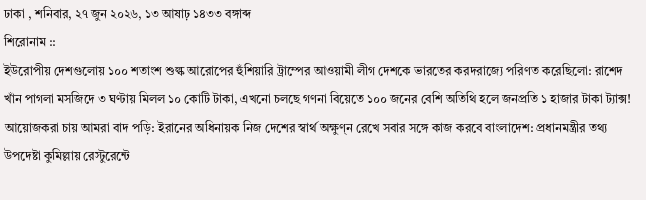ঢাকা , শনিবার, ২৭ জুন ২০২৬, ১৩ আষাঢ় ১৪৩৩ বঙ্গাব্দ
শিরোনাম ::
ইউরোপীয় দেশগুলোয় ১০০ শতাংশ শুল্ক আরোপের হুঁশিয়ারি ট্রাম্পের আওয়ামী লীগ দেশকে ভারতের করদরাজ্যে পরিণত করেছিলো: রাশেদ খাঁন পাগলা মসজিদে ৩ ঘণ্টায় মিলল ১০ কোটি টাকা, এখনো চলছে গণনা বিয়েতে ১০০ জনের বেশি অতিথি হলে জনপ্রতি ১ হাজার টাকা ট্যাক্স! আয়োজকরা চায় আমরা বাদ পড়ি: ইরানের অধিনায়ক নিজ দেশের স্বার্থ অক্ষুণ্ন রেখে সবার সঙ্গে কাজ করবে বাংলাদেশ: প্রধানমন্ত্রীর তথ্য উপদেষ্টা কুমিল্লায় রেস্টুরেন্টে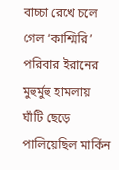বাচ্চা রেখে চলে গেল ‘কাশ্মিরি’ পরিবার ইরানের মুহুর্মুহু হামলায় ঘাঁটি ছেড়ে পালিয়েছিল মার্কিন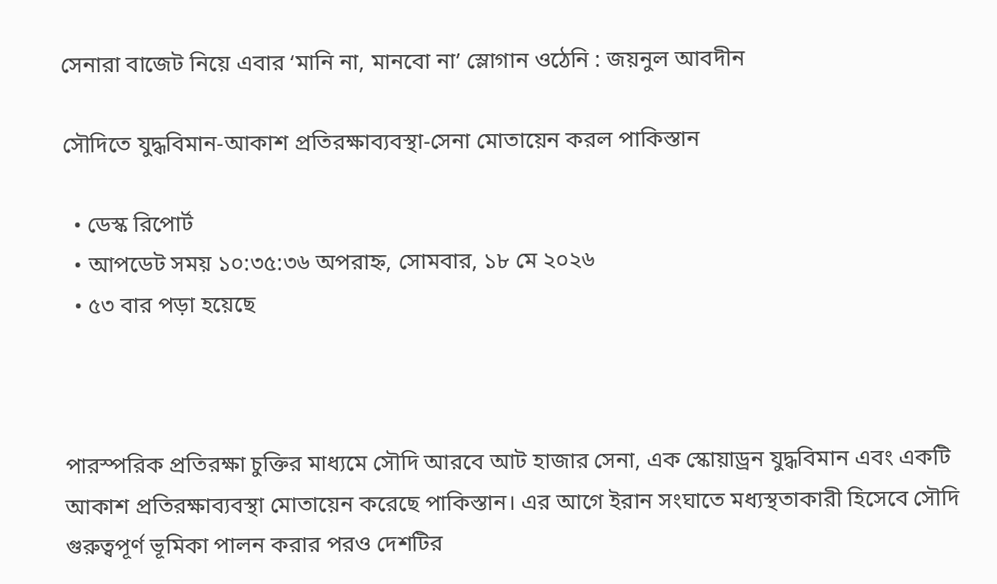সেনারা বাজেট নিয়ে এবার ‘মানি না, মানবো না’ স্লোগান ওঠেনি : জয়নুল আবদীন

সৌদিতে যুদ্ধবিমান-আকাশ প্রতিরক্ষাব্যবস্থা-সেনা মোতায়েন করল পাকিস্তান

  • ডেস্ক রিপোর্ট
  • আপডেট সময় ১০:৩৫:৩৬ অপরাহ্ন, সোমবার, ১৮ মে ২০২৬
  • ৫৩ বার পড়া হয়েছে



পারস্পরিক প্রতিরক্ষা চুক্তির মাধ্যমে সৌদি আরবে আট হাজার সেনা, এক স্কোয়াড্রন যুদ্ধবিমান এবং একটি আকাশ প্রতিরক্ষাব্যবস্থা মোতায়েন করেছে পাকিস্তান। এর আগে ইরান সংঘাতে মধ্যস্থতাকারী হিসেবে সৌদি গুরুত্বপূর্ণ ভূমিকা পালন করার পরও দেশটির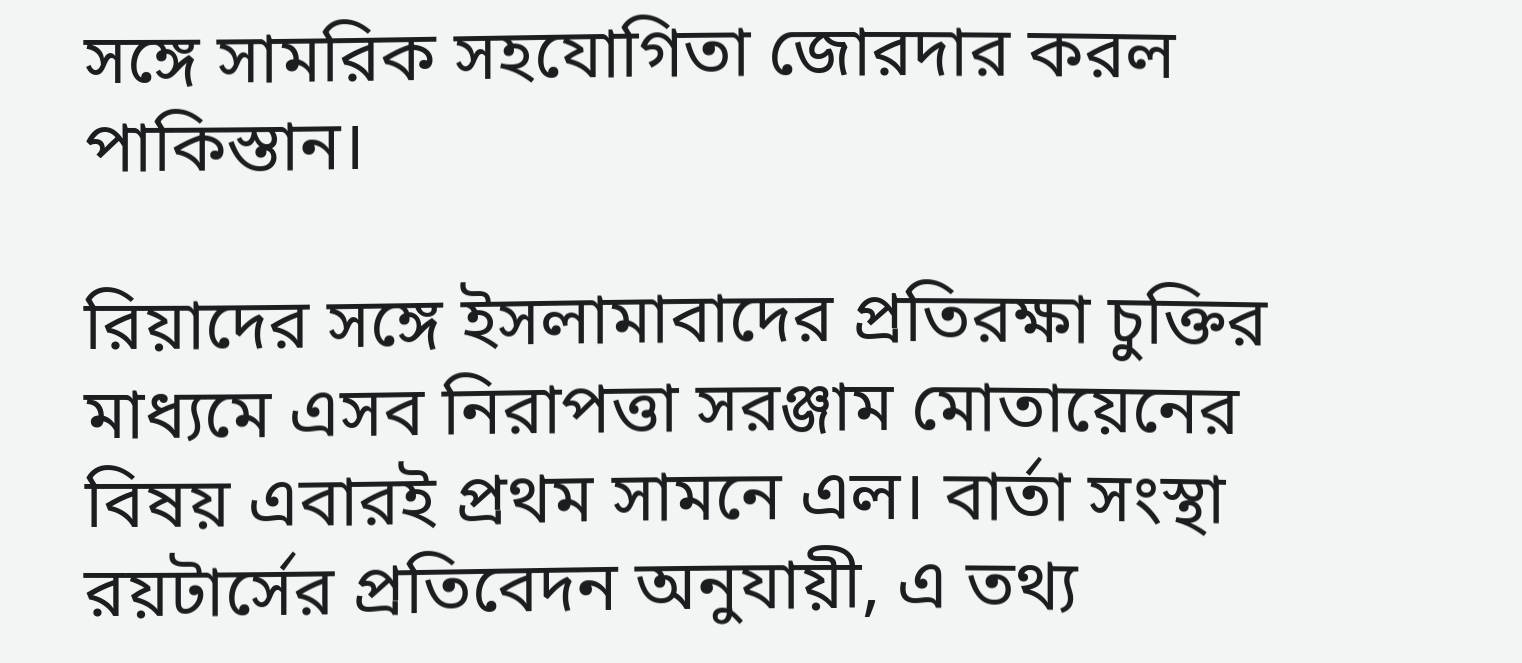সঙ্গে সামরিক সহযোগিতা জোরদার করল পাকিস্তান।

রিয়াদের সঙ্গে ইসলামাবাদের প্রতিরক্ষা চুক্তির মাধ্যমে এসব নিরাপত্তা সরঞ্জাম মোতায়েনের বিষয় এবারই প্রথম সামনে এল। বার্তা সংস্থা রয়টার্সের প্রতিবেদন অনুযায়ী, এ তথ্য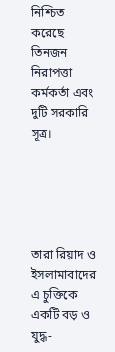নিশ্চিত করেছে তিনজন নিরাপত্তা কর্মকর্তা এবং দুটি সরকারি সূত্র।





তারা রিয়াদ ও ইসলামাবাদের এ চুক্তিকে একটি বড় ও যুদ্ধ-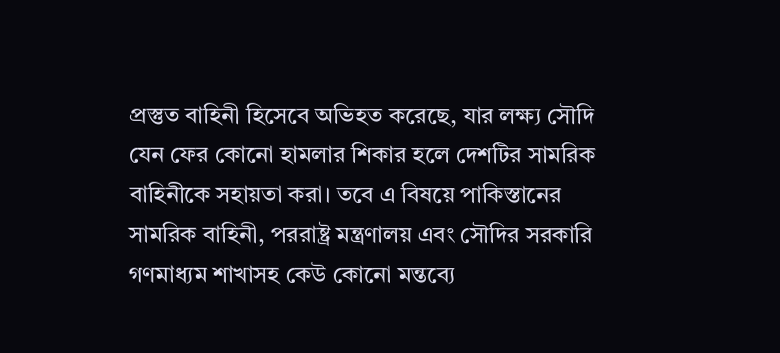প্রস্তুত বাহিনী হিসেবে অভিহত করেছে, যার লক্ষ্য সৌদি যেন ফের কোনো হামলার শিকার হলে দেশটির সামরিক বাহিনীকে সহায়তা করা। তবে এ বিষয়ে পাকিস্তানের সামরিক বাহিনী, পররাষ্ট্র মন্ত্রণালয় এবং সৌদির সরকারি গণমাধ্যম শাখাসহ কেউ কোনো মন্তব্যে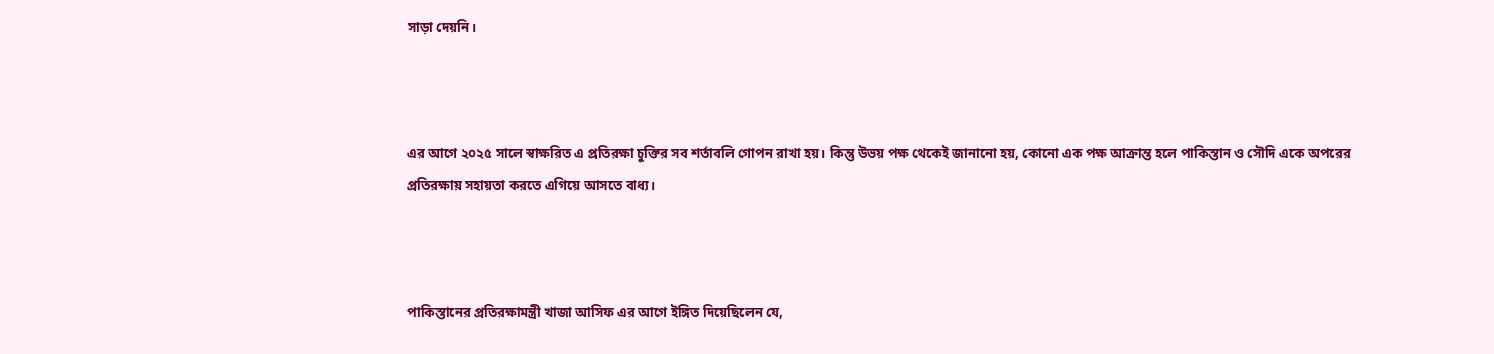সাড়া দেয়নি।



এর আগে ২০২৫ সালে স্বাক্ষরিত এ প্রতিরক্ষা চুক্তির সব শর্তাবলি গোপন রাখা হয়। কিন্তু উভয় পক্ষ থেকেই জানানো হয়, কোনো এক পক্ষ আক্রান্ত হলে পাকিস্তান ও সৌদি একে অপরের প্রতিরক্ষায় সহায়তা করতে এগিয়ে আসতে বাধ্য।



পাকিস্তানের প্রতিরক্ষামন্ত্রী খাজা আসিফ এর আগে ইঙ্গিত দিয়েছিলেন যে,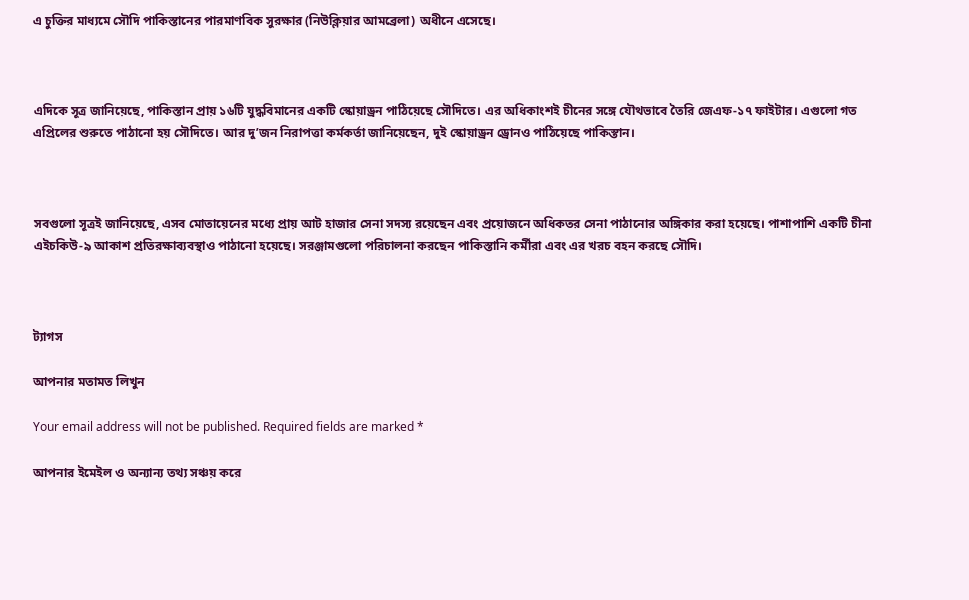এ চুক্তির মাধ্যমে সৌদি পাকিস্তানের পারমাণবিক সুরক্ষার (নিউক্লিয়ার আমব্রেলা) অধীনে এসেছে।



এদিকে সূত্র জানিয়েছে, পাকিস্তান প্রায় ১৬টি যুদ্ধবিমানের একটি স্কোয়াড্রন পাঠিয়েছে সৌদিতে। এর অধিকাংশই চীনের সঙ্গে যৌথভাবে তৈরি জেএফ-১৭ ফাইটার। এগুলো গত এপ্রিলের শুরুতে পাঠানো হয় সৌদিতে। আর দু’জন নিরাপত্তা কর্মকর্তা জানিয়েছেন, দুই স্কোয়াড্রন ড্রোনও পাঠিয়েছে পাকিস্তান।



সবগুলো সূত্রই জানিয়েছে, এসব মোতায়েনের মধ্যে প্রায় আট হাজার সেনা সদস্য রয়েছেন এবং প্রয়োজনে অধিকতর সেনা পাঠানোর অঙ্গিকার করা হয়েছে। পাশাপাশি একটি চীনা এইচকিউ-৯ আকাশ প্রতিরক্ষাব্যবস্থাও পাঠানো হয়েছে। সরঞ্জামগুলো পরিচালনা করছেন পাকিস্তানি কর্মীরা এবং এর খরচ বহন করছে সৌদি।



ট্যাগস

আপনার মতামত লিখুন

Your email address will not be published. Required fields are marked *

আপনার ইমেইল ও অন্যান্য তথ্য সঞ্চয় করে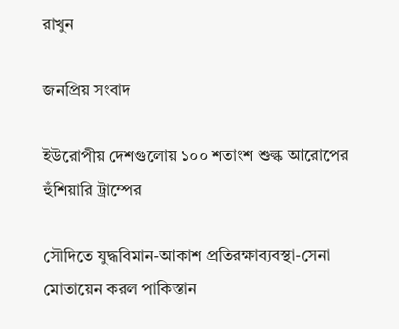রাখুন

জনপ্রিয় সংবাদ

ইউরোপীয় দেশগুলোয় ১০০ শতাংশ শুল্ক আরোপের হুঁশিয়ারি ট্রাম্পের

সৌদিতে যুদ্ধবিমান-আকাশ প্রতিরক্ষাব্যবস্থা-সেনা মোতায়েন করল পাকিস্তান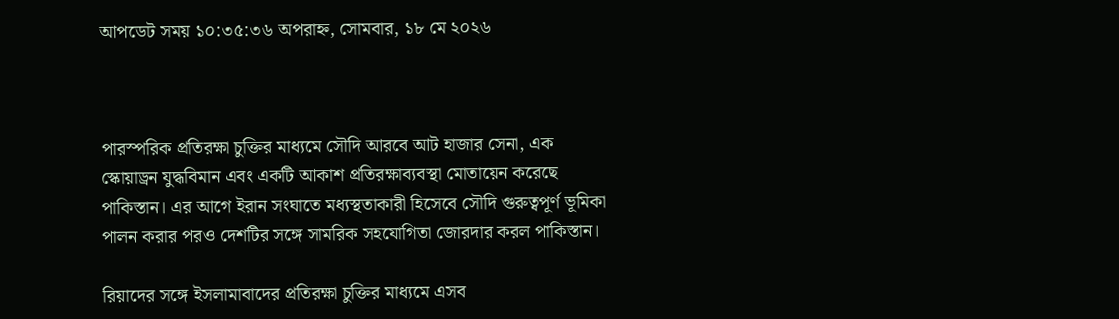আপডেট সময় ১০:৩৫:৩৬ অপরাহ্ন, সোমবার, ১৮ মে ২০২৬



পারস্পরিক প্রতিরক্ষা চুক্তির মাধ্যমে সৌদি আরবে আট হাজার সেনা, এক স্কোয়াড্রন যুদ্ধবিমান এবং একটি আকাশ প্রতিরক্ষাব্যবস্থা মোতায়েন করেছে পাকিস্তান। এর আগে ইরান সংঘাতে মধ্যস্থতাকারী হিসেবে সৌদি গুরুত্বপূর্ণ ভূমিকা পালন করার পরও দেশটির সঙ্গে সামরিক সহযোগিতা জোরদার করল পাকিস্তান।

রিয়াদের সঙ্গে ইসলামাবাদের প্রতিরক্ষা চুক্তির মাধ্যমে এসব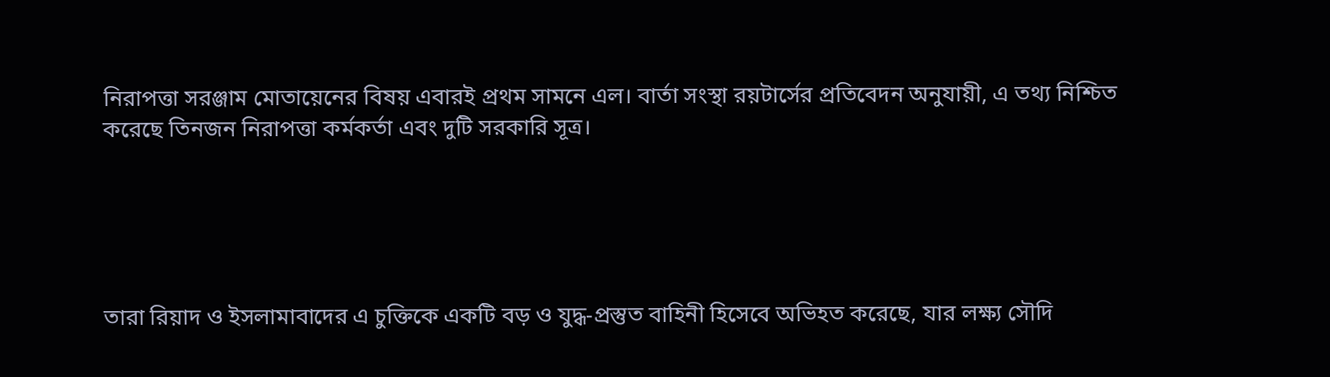নিরাপত্তা সরঞ্জাম মোতায়েনের বিষয় এবারই প্রথম সামনে এল। বার্তা সংস্থা রয়টার্সের প্রতিবেদন অনুযায়ী, এ তথ্য নিশ্চিত করেছে তিনজন নিরাপত্তা কর্মকর্তা এবং দুটি সরকারি সূত্র।





তারা রিয়াদ ও ইসলামাবাদের এ চুক্তিকে একটি বড় ও যুদ্ধ-প্রস্তুত বাহিনী হিসেবে অভিহত করেছে, যার লক্ষ্য সৌদি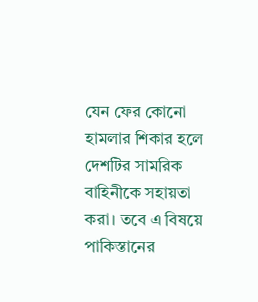যেন ফের কোনো হামলার শিকার হলে দেশটির সামরিক বাহিনীকে সহায়তা করা। তবে এ বিষয়ে পাকিস্তানের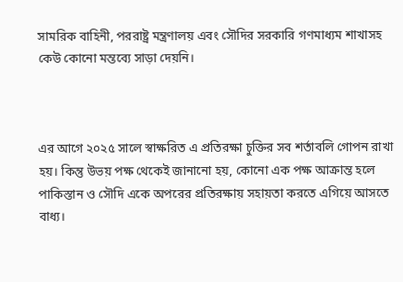সামরিক বাহিনী, পররাষ্ট্র মন্ত্রণালয় এবং সৌদির সরকারি গণমাধ্যম শাখাসহ কেউ কোনো মন্তব্যে সাড়া দেয়নি।



এর আগে ২০২৫ সালে স্বাক্ষরিত এ প্রতিরক্ষা চুক্তির সব শর্তাবলি গোপন রাখা হয়। কিন্তু উভয় পক্ষ থেকেই জানানো হয়, কোনো এক পক্ষ আক্রান্ত হলে পাকিস্তান ও সৌদি একে অপরের প্রতিরক্ষায় সহায়তা করতে এগিয়ে আসতে বাধ্য।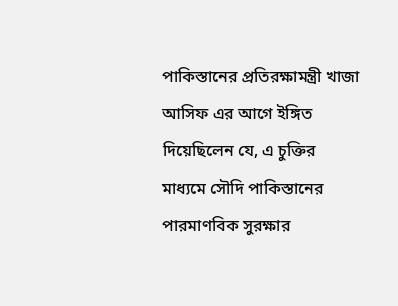পাকিস্তানের প্রতিরক্ষামন্ত্রী খাজা আসিফ এর আগে ইঙ্গিত দিয়েছিলেন যে, এ চুক্তির মাধ্যমে সৌদি পাকিস্তানের পারমাণবিক সুরক্ষার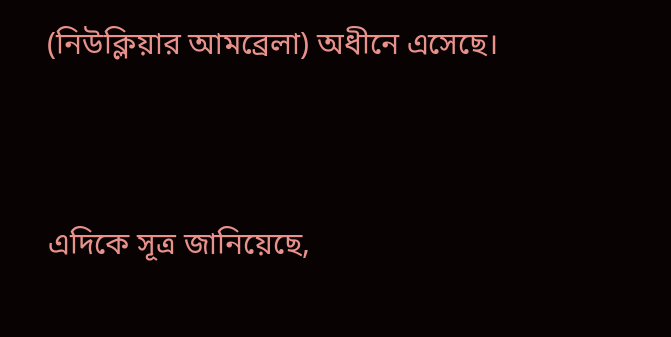(নিউক্লিয়ার আমব্রেলা) অধীনে এসেছে।



এদিকে সূত্র জানিয়েছে,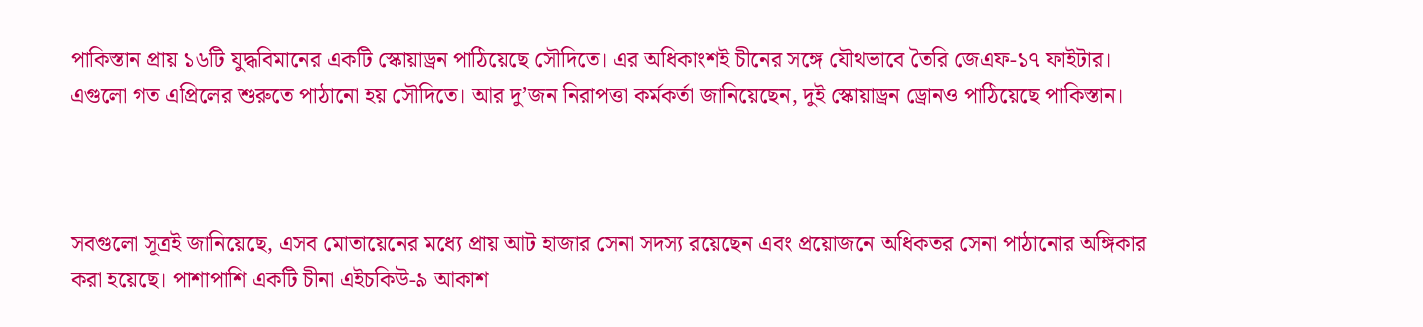পাকিস্তান প্রায় ১৬টি যুদ্ধবিমানের একটি স্কোয়াড্রন পাঠিয়েছে সৌদিতে। এর অধিকাংশই চীনের সঙ্গে যৌথভাবে তৈরি জেএফ-১৭ ফাইটার। এগুলো গত এপ্রিলের শুরুতে পাঠানো হয় সৌদিতে। আর দু’জন নিরাপত্তা কর্মকর্তা জানিয়েছেন, দুই স্কোয়াড্রন ড্রোনও পাঠিয়েছে পাকিস্তান।



সবগুলো সূত্রই জানিয়েছে, এসব মোতায়েনের মধ্যে প্রায় আট হাজার সেনা সদস্য রয়েছেন এবং প্রয়োজনে অধিকতর সেনা পাঠানোর অঙ্গিকার করা হয়েছে। পাশাপাশি একটি চীনা এইচকিউ-৯ আকাশ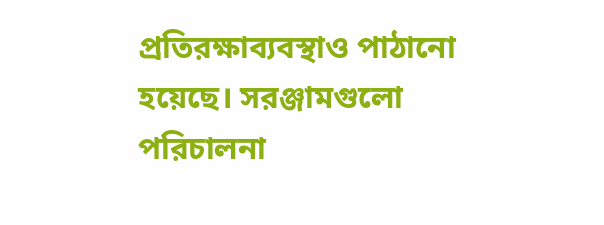প্রতিরক্ষাব্যবস্থাও পাঠানো হয়েছে। সরঞ্জামগুলো পরিচালনা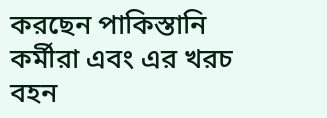করছেন পাকিস্তানি কর্মীরা এবং এর খরচ বহন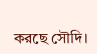করছে সৌদি।